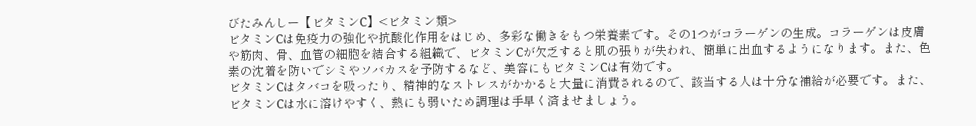びたみんしー【ビタミンC】<ビタミン類>
ビタミンCは免疫力の強化や抗酸化作用をはじめ、多彩な働きをもつ栄養素です。その1つがコラーゲンの生成。コラーゲンは皮膚や筋肉、骨、血管の細胞を結合する組織で、ビタミンCが欠乏すると肌の張りが失われ、簡単に出血するようになります。また、色素の沈着を防いでシミやソバカスを予防するなど、美容にもビタミンCは有効です。
ビタミンCはタバコを吸ったり、精神的なストレスがかかると大量に消費されるので、該当する人は十分な補給が必要です。また、ビタミンCは水に溶けやすく、熱にも弱いため調理は手早く済ませましょう。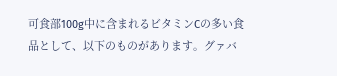可食部100g中に含まれるビタミンCの多い食品として、以下のものがあります。グァバ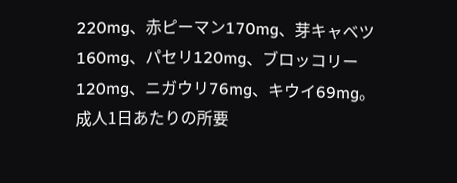220mg、赤ピーマン170mg、芽キャベツ160mg、パセリ120mg、ブロッコリー120mg、ニガウリ76mg、キウイ69mg。成人1日あたりの所要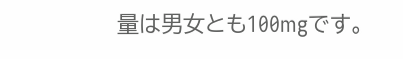量は男女とも100mgです。